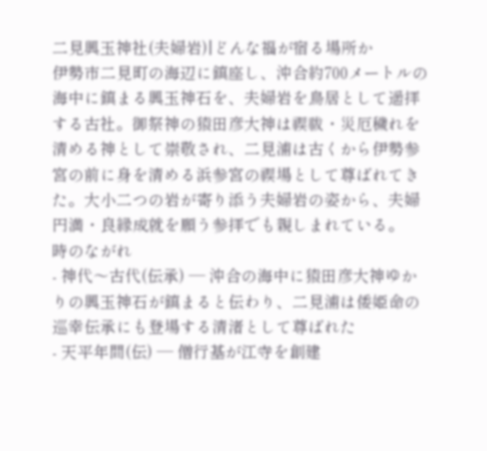二見興玉神社(夫婦岩)|どんな福が宿る場所か
伊勢市二見町の海辺に鎮座し、沖合約700メートルの海中に鎮まる興玉神石を、夫婦岩を鳥居として遥拝する古社。御祭神の猿田彦大神は禊祓・災厄穢れを清める神として崇敬され、二見浦は古くから伊勢参宮の前に身を清める浜参宮の禊場として尊ばれてきた。大小二つの岩が寄り添う夫婦岩の姿から、夫婦円満・良縁成就を願う参拝でも親しまれている。
時のながれ
- 神代〜古代(伝承) — 沖合の海中に猿田彦大神ゆかりの興玉神石が鎮まると伝わり、二見浦は倭姫命の巡幸伝承にも登場する清渚として尊ばれた
- 天平年間(伝) — 僧行基が江寺を創建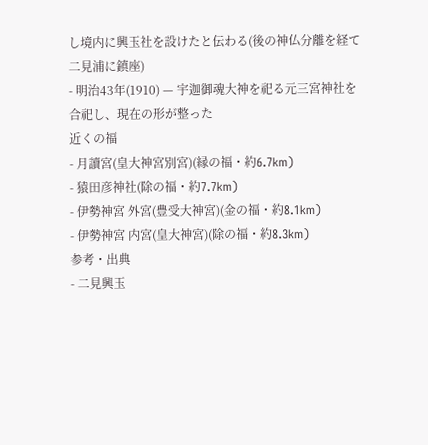し境内に興玉社を設けたと伝わる(後の神仏分離を経て二見浦に鎮座)
- 明治43年(1910) — 宇迦御魂大神を祀る元三宮神社を合祀し、現在の形が整った
近くの福
- 月讀宮(皇大神宮別宮)(縁の福・約6.7km)
- 猿田彦神社(除の福・約7.7km)
- 伊勢神宮 外宮(豊受大神宮)(金の福・約8.1km)
- 伊勢神宮 内宮(皇大神宮)(除の福・約8.3km)
参考・出典
- 二見興玉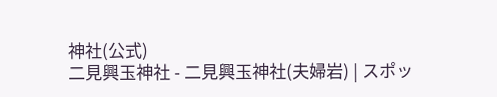神社(公式)
二見興玉神社 - 二見興玉神社(夫婦岩) | スポッ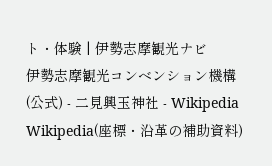ト・体験 | 伊勢志摩観光ナビ
伊勢志摩観光コンベンション機構(公式) - 二見興玉神社 - Wikipedia
Wikipedia(座標・沿革の補助資料)